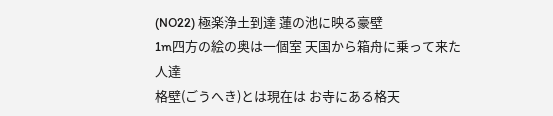(NO22) 極楽浄土到達 蓮の池に映る豪壁
1m四方の絵の奥は一個室 天国から箱舟に乗って来た人達
格壁(ごうへき)とは現在は お寺にある格天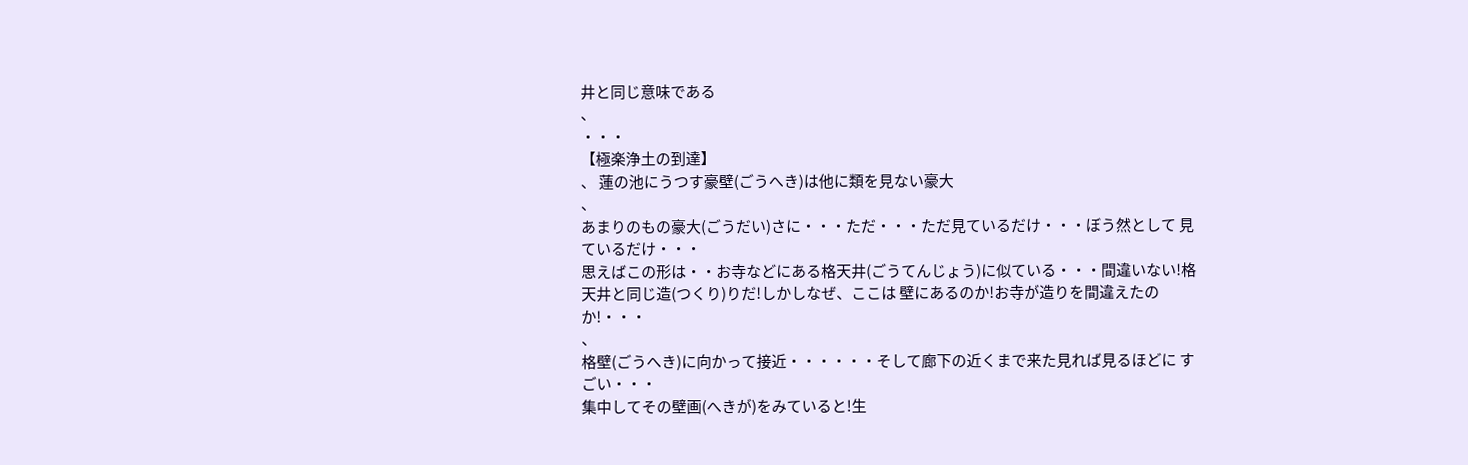井と同じ意味である
、
・・・
【極楽浄土の到達】
、 蓮の池にうつす豪壁(ごうへき)は他に類を見ない豪大
、
あまりのもの豪大(ごうだい)さに・・・ただ・・・ただ見ているだけ・・・ぼう然として 見ているだけ・・・
思えばこの形は・・お寺などにある格天井(ごうてんじょう)に似ている・・・間違いない!格天井と同じ造(つくり)りだ!しかしなぜ、ここは 壁にあるのか!お寺が造りを間違えたのか!・・・
、
格壁(ごうへき)に向かって接近・・・・・・そして廊下の近くまで来た見れば見るほどに すごい・・・
集中してその壁画(へきが)をみていると!生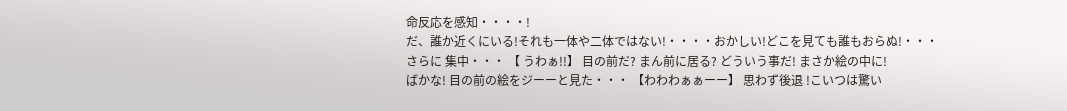命反応を感知・・・・!
だ、誰か近くにいる!それも一体や二体ではない!・・・・おかしい!どこを見ても誰もおらぬ!・・・
さらに 集中・・・ 【 うわぁ!!】 目の前だ? まん前に居る? どういう事だ! まさか絵の中に!
ばかな! 目の前の絵をジーーと見た・・・ 【わわわぁぁーー】 思わず後退 !こいつは驚い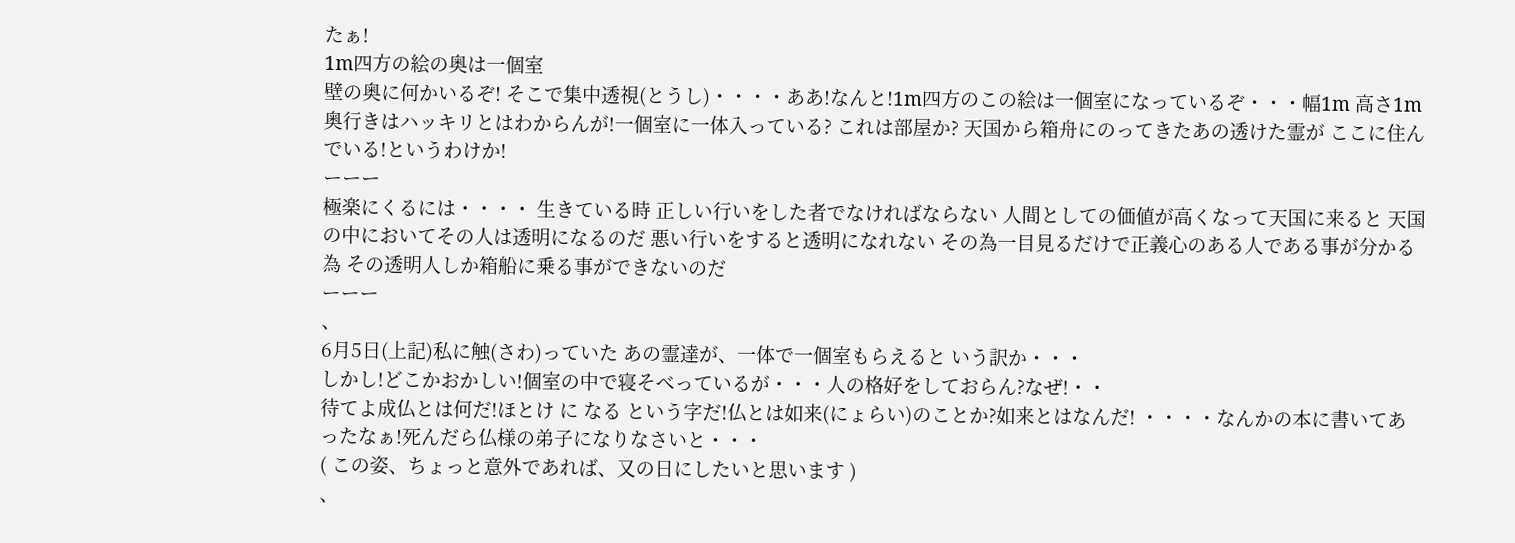たぁ!
1m四方の絵の奥は一個室
壁の奥に何かいるぞ! そこで集中透視(とうし)・・・・ああ!なんと!1m四方のこの絵は一個室になっているぞ・・・幅1m 高さ1m 奥行きはハッキリとはわからんが!一個室に一体入っている? これは部屋か? 天国から箱舟にのってきたあの透けた霊が ここに住んでいる!というわけか!
ーーー
極楽にくるには・・・・ 生きている時 正しい行いをした者でなければならない 人間としての価値が高くなって天国に来ると 天国の中においてその人は透明になるのだ 悪い行いをすると透明になれない その為一目見るだけで正義心のある人である事が分かる為 その透明人しか箱船に乗る事ができないのだ
ーーー
、
6月5日(上記)私に触(さわ)っていた あの霊達が、一体で一個室もらえると いう訳か・・・
しかし!どこかおかしい!個室の中で寝そべっているが・・・人の格好をしておらん?なぜ!・・
待てよ成仏とは何だ!ほとけ に なる という字だ!仏とは如来(にょらい)のことか?如来とはなんだ! ・・・・なんかの本に書いてあったなぁ!死んだら仏様の弟子になりなさいと・・・
( この姿、ちょっと意外であれば、又の日にしたいと思います )
、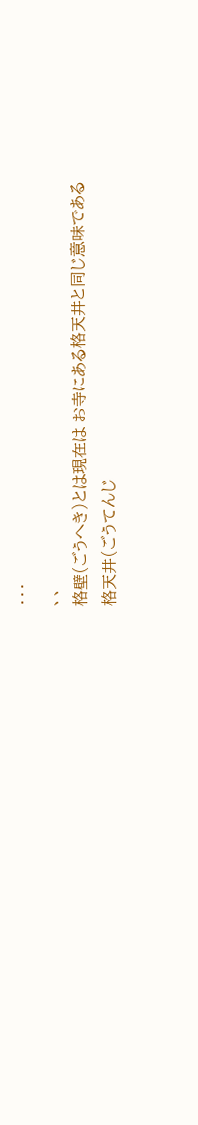・・・
、、
格壁(ごうへき)とは現在は お寺にある格天井と同じ意味である
格天井(ごうてんじ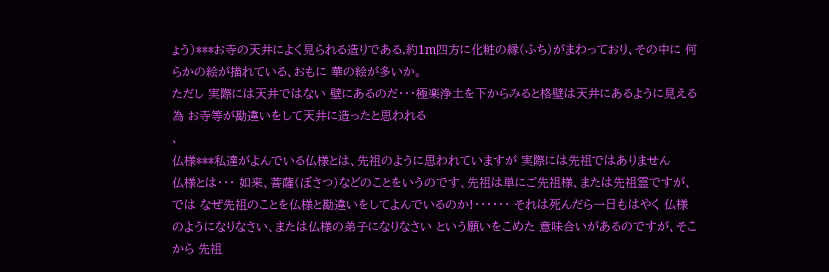ょう)***お寺の天井によく見られる造りである,約1m四方に化粧の縁(ふち)がまわっており、その中に 何らかの絵が描れている、おもに 華の絵が多いか。
ただし 実際には天井ではない 壁にあるのだ・・・極楽浄土を下からみると格壁は天井にあるように見える為 お寺等が勘違いをして天井に造ったと思われる
、
仏様***私達がよんでいる仏様とは、先祖のように思われていますが 実際には先祖ではありません
仏様とは・・・ 如来、菩薩(ぼさつ)などのことをいうのです、先祖は単にご先祖様、または先祖霊ですが、では なぜ先祖のことを仏様と勘違いをしてよんでいるのか!・・・・・・ それは死んだら一日もはやく 仏様のようになりなさい、または仏様の弟子になりなさい という願いをこめた 意味合いがあるのですが、そこから 先祖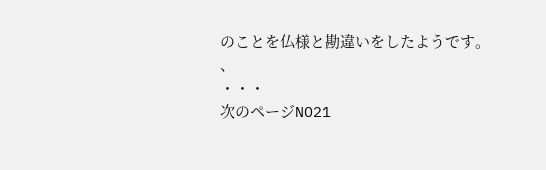のことを仏様と勘違いをしたようです。
、
・・・
次のページNO21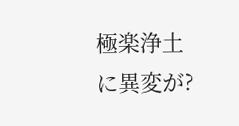極楽浄土に異変が?